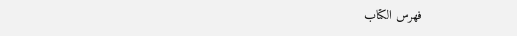فهرس الكتاب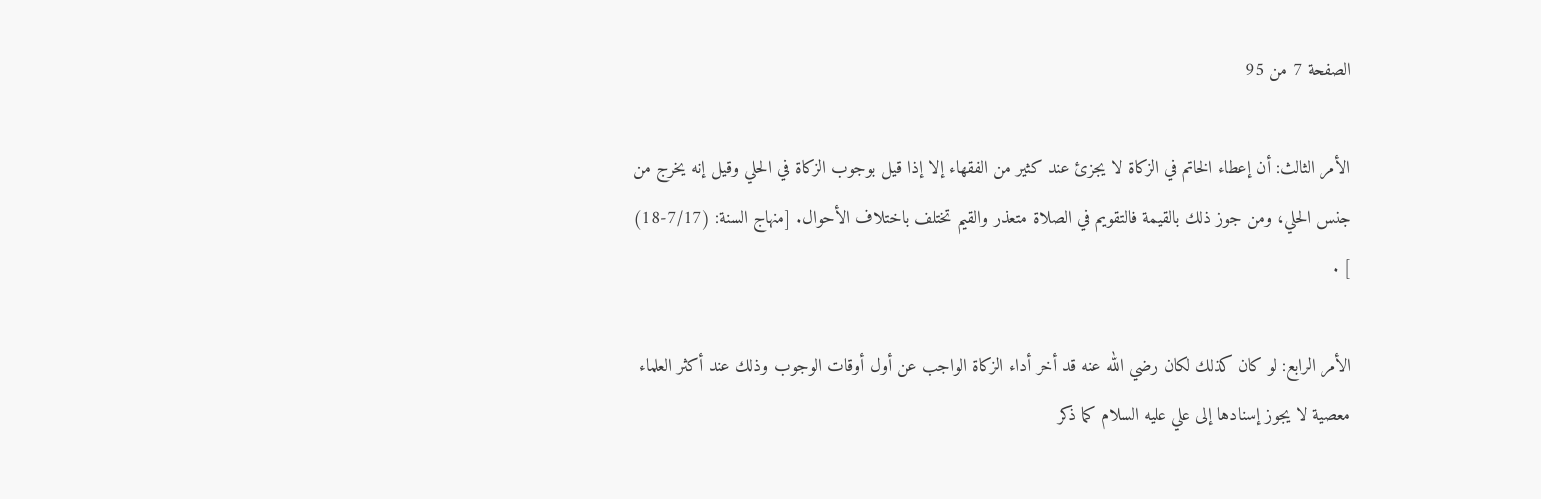الصفحة 7 من 95

الأمر الثالث: أن إعطاء الخاتم في الزكاة لا يجزئ عند كثير من الفقهاء إلا إذا قيل بوجوب الزكاة في الحلي وقيل إنه يخرج من جنس الحلي، ومن جوز ذلك بالقيمة فالتقويم في الصلاة متعذر والقيم تختلف باختلاف الأحوال. [منهاج السنة: (7/17-18) ] .

الأمر الرابع: لو كان كذلك لكان رضي الله عنه قد أخر أداء الزكاة الواجب عن أول أوقات الوجوب وذلك عند أكثر العلماء معصية لا يجوز إسنادها إلى علي عليه السلام كما ذكر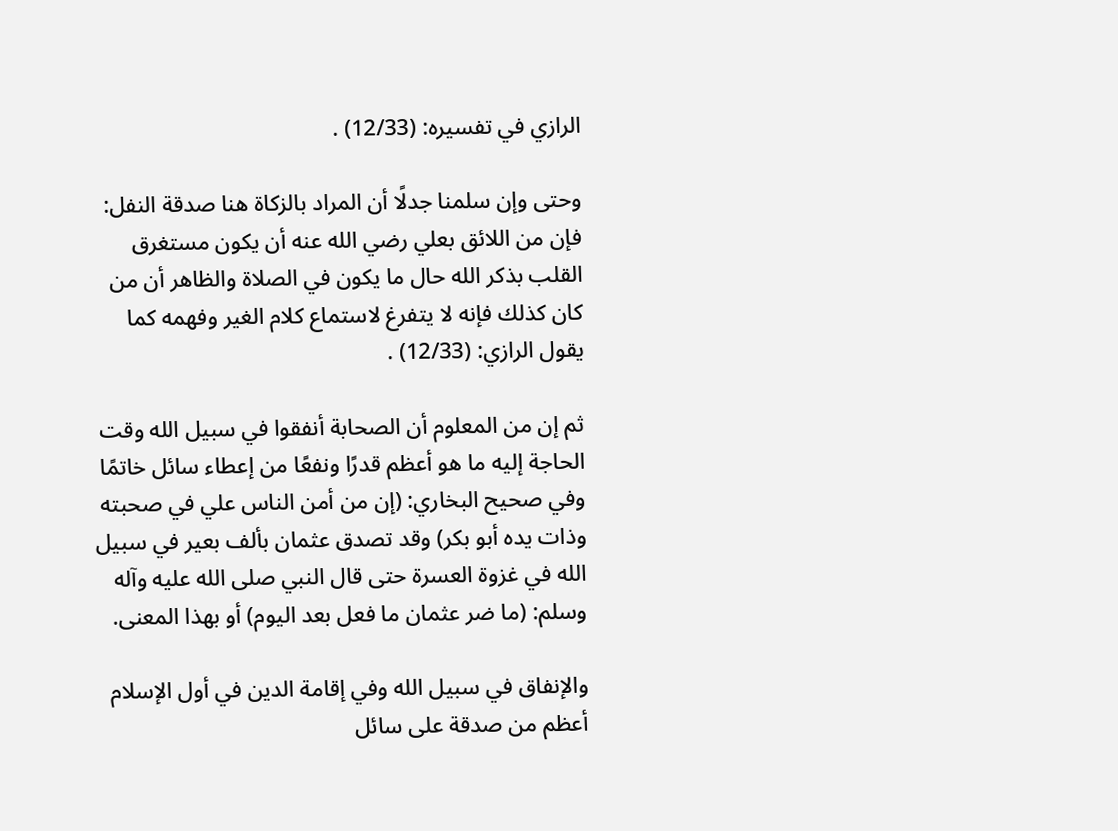الرازي في تفسيره: (12/33) .

وحتى وإن سلمنا جدلًا أن المراد بالزكاة هنا صدقة النفل: فإن من اللائق بعلي رضي الله عنه أن يكون مستغرق القلب بذكر الله حال ما يكون في الصلاة والظاهر أن من كان كذلك فإنه لا يتفرغ لاستماع كلام الغير وفهمه كما يقول الرازي: (12/33) .

ثم إن من المعلوم أن الصحابة أنفقوا في سبيل الله وقت الحاجة إليه ما هو أعظم قدرًا ونفعًا من إعطاء سائل خاتمًا وفي صحيح البخاري: (إن من أمن الناس علي في صحبته وذات يده أبو بكر) وقد تصدق عثمان بألف بعير في سبيل الله في غزوة العسرة حتى قال النبي صلى الله عليه وآله وسلم: (ما ضر عثمان ما فعل بعد اليوم) أو بهذا المعنى.

والإنفاق في سبيل الله وفي إقامة الدين في أول الإسلام أعظم من صدقة على سائل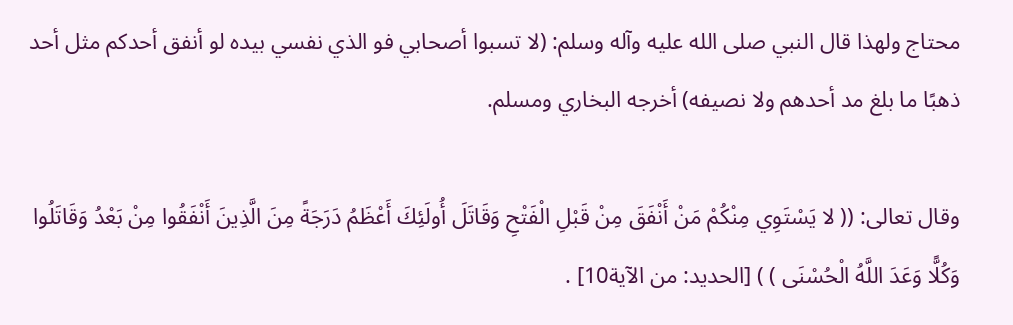محتاج ولهذا قال النبي صلى الله عليه وآله وسلم: (لا تسبوا أصحابي فو الذي نفسي بيده لو أنفق أحدكم مثل أحد ذهبًا ما بلغ مد أحدهم ولا نصيفه) أخرجه البخاري ومسلم.

وقال تعالى: (( لا يَسْتَوِي مِنْكُمْ مَنْ أَنْفَقَ مِنْ قَبْلِ الْفَتْحِ وَقَاتَلَ أُولَئِكَ أَعْظَمُ دَرَجَةً مِنَ الَّذِينَ أَنْفَقُوا مِنْ بَعْدُ وَقَاتَلُوا وَكُلًّا وَعَدَ اللَّهُ الْحُسْنَى ) ) [الحديد: من الآية10] .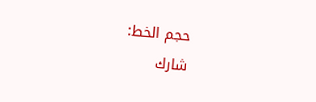حجم الخط:
شارك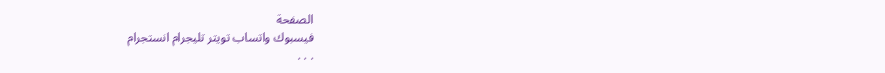الصفحة
فيسبوك واتساب تويتر تليجرام انستجرام
. . .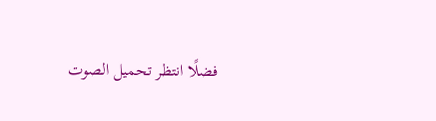فضلًا انتظر تحميل الصوت